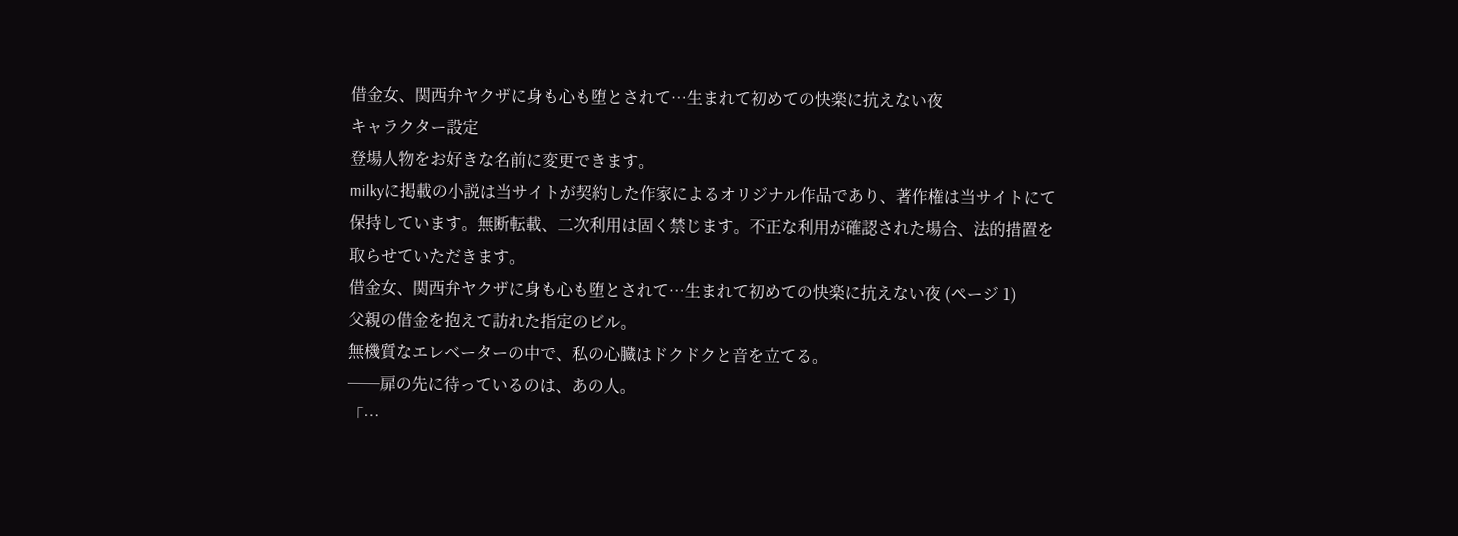借金女、関西弁ヤクザに身も心も堕とされて…生まれて初めての快楽に抗えない夜
キャラクター設定
登場人物をお好きな名前に変更できます。
milkyに掲載の小説は当サイトが契約した作家によるオリジナル作品であり、著作権は当サイトにて保持しています。無断転載、二次利用は固く禁じます。不正な利用が確認された場合、法的措置を取らせていただきます。
借金女、関西弁ヤクザに身も心も堕とされて…生まれて初めての快楽に抗えない夜 (ページ 1)
父親の借金を抱えて訪れた指定のビル。
無機質なエレベーターの中で、私の心臓はドクドクと音を立てる。
──扉の先に待っているのは、あの人。
「…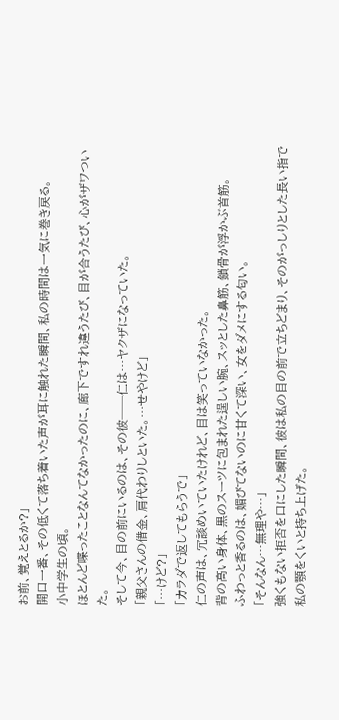お前、覚えとるか?」
開口一番、その低くて落ち着いた声が耳に触れた瞬間、私の時間は一気に巻き戻る。
小中学生の頃。
ほとんど喋ったことなんてなかったのに、廊下ですれ違うたび、目が合うたび、心がザワついた。
そして今、目の前にいるのは、その彼──仁は…ヤクザになっていた。
「親父さんの借金、肩代わりしといた。…せやけど」
「…けど?」
「カラダで返してもらうで」
仁の声は、冗談めいていたけれど、目は笑っていなかった。
背の高い身体、黒のスーツに包まれた逞しい腕、スッとした鼻筋、鎖骨が浮かぶ首筋。
ふわっと香るのは、媚びてないのに甘くて深い、女をダメにする匂い。
「そんなん…無理や…」
強くもない拒否を口にした瞬間、彼は私の目の前で立ちどまり、そのがっしりとした長い指で私の顎をくいと持ち上げた。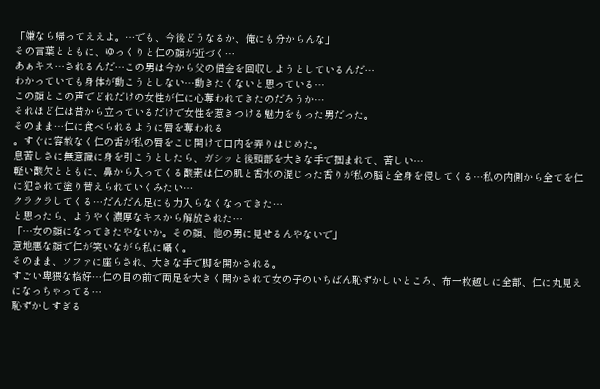「嫌なら帰ってええよ。…でも、今後どうなるか、俺にも分からんな」
その言葉とともに、ゆっくりと仁の顔が近づく…
あぁキス…されるんだ…この男は今から父の借金を回収しようとしているんだ…
わかっていても身体が動こうとしない…動きたくないと思っている…
この顔とこの声でどれだけの女性が仁に心奪われてきたのだろうか…
それほど仁は昔から立っているだけで女性を惹きつける魅力をもった男だった。
そのまま…仁に食べられるように唇を奪われる
。すぐに容赦なく仁の舌が私の唇をこじ開けて口内を弄りはじめた。
息苦しさに無意識に身を引こうとしたら、ガシッと後頭部を大きな手で掴まれて、苦しい…
軽い酸欠とともに、鼻から入ってくる酸素は仁の肌と香水の混じった香りが私の脳と全身を侵してくる…私の内側から全てを仁に犯されて塗り替えられていくみたい…
クラクラしてくる…だんだん足にも力入らなくなってきた…
と思ったら、ようやく濃厚なキスから解放された…
「…女の顔になってきたやないか。その顔、他の男に見せるんやないで」
意地悪な顔で仁が笑いながら私に囁く。
そのまま、ソファに座らされ、大きな手で脚を開かされる。
すごい卑猥な格好…仁の目の前で両足を大きく開かされて女の子のいちばん恥ずかしいところ、布一枚越しに全部、仁に丸見えになっちゃってる…
恥ずかしすぎる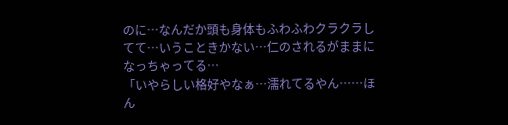のに…なんだか頭も身体もふわふわクラクラしてて…いうこときかない…仁のされるがままになっちゃってる…
「いやらしい格好やなぁ…濡れてるやん……ほん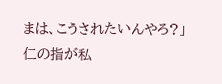まは、こうされたいんやろ?」
仁の指が私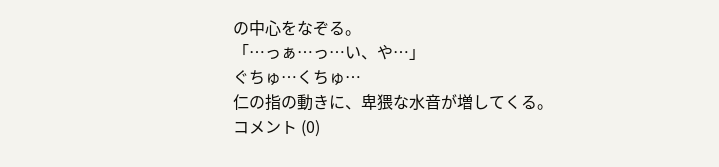の中心をなぞる。
「…っぁ…っ…い、や…」
ぐちゅ…くちゅ…
仁の指の動きに、卑猥な水音が増してくる。
コメント (0)